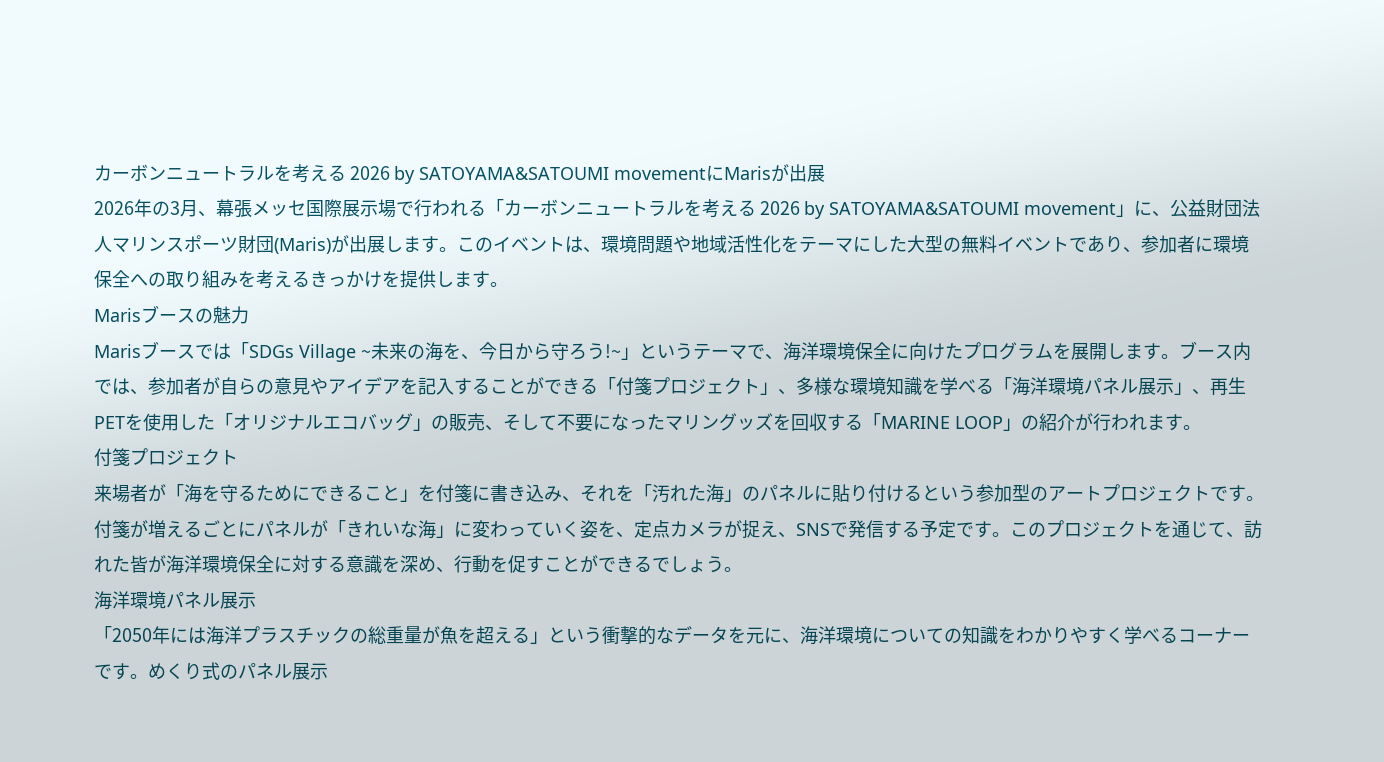カーボンニュートラルを考える 2026 by SATOYAMA&SATOUMI movementにMarisが出展
2026年の3月、幕張メッセ国際展示場で行われる「カーボンニュートラルを考える 2026 by SATOYAMA&SATOUMI movement」に、公益財団法人マリンスポーツ財団(Maris)が出展します。このイベントは、環境問題や地域活性化をテーマにした大型の無料イベントであり、参加者に環境保全への取り組みを考えるきっかけを提供します。
Marisブースの魅力
Marisブースでは「SDGs Village ~未来の海を、今日から守ろう!~」というテーマで、海洋環境保全に向けたプログラムを展開します。ブース内では、参加者が自らの意見やアイデアを記入することができる「付箋プロジェクト」、多様な環境知識を学べる「海洋環境パネル展示」、再生PETを使用した「オリジナルエコバッグ」の販売、そして不要になったマリングッズを回収する「MARINE LOOP」の紹介が行われます。
付箋プロジェクト
来場者が「海を守るためにできること」を付箋に書き込み、それを「汚れた海」のパネルに貼り付けるという参加型のアートプロジェクトです。付箋が増えるごとにパネルが「きれいな海」に変わっていく姿を、定点カメラが捉え、SNSで発信する予定です。このプロジェクトを通じて、訪れた皆が海洋環境保全に対する意識を深め、行動を促すことができるでしょう。
海洋環境パネル展示
「2050年には海洋プラスチックの総重量が魚を超える」という衝撃的なデータを元に、海洋環境についての知識をわかりやすく学べるコーナーです。めくり式のパネル展示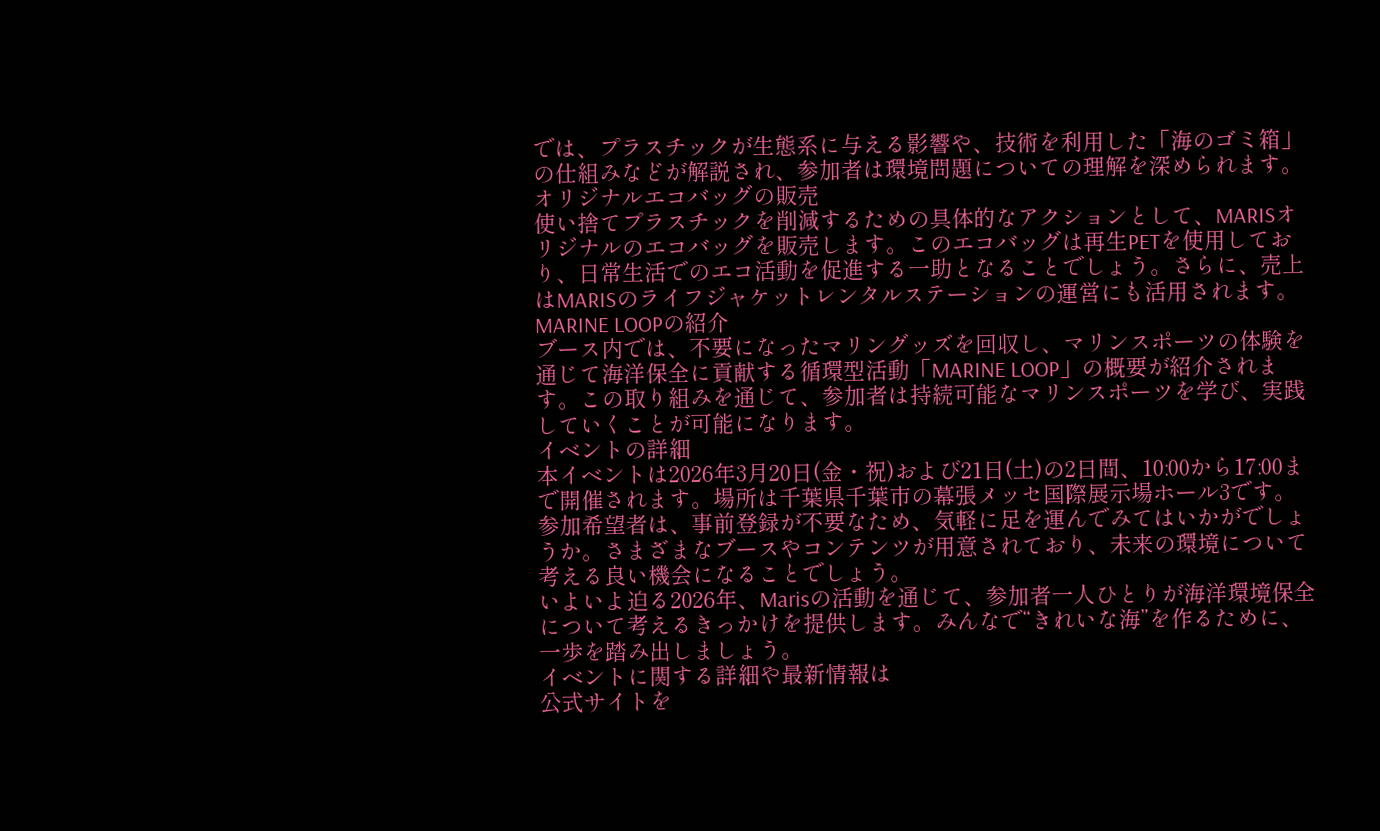では、プラスチックが生態系に与える影響や、技術を利用した「海のゴミ箱」の仕組みなどが解説され、参加者は環境問題についての理解を深められます。
オリジナルエコバッグの販売
使い捨てプラスチックを削減するための具体的なアクションとして、MARISオリジナルのエコバッグを販売します。このエコバッグは再生PETを使用しており、日常生活でのエコ活動を促進する一助となることでしょう。さらに、売上はMARISのライフジャケットレンタルステーションの運営にも活用されます。
MARINE LOOPの紹介
ブース内では、不要になったマリングッズを回収し、マリンスポーツの体験を通じて海洋保全に貢献する循環型活動「MARINE LOOP」の概要が紹介されます。この取り組みを通じて、参加者は持続可能なマリンスポーツを学び、実践していくことが可能になります。
イベントの詳細
本イベントは2026年3月20日(金・祝)および21日(土)の2日間、10:00から17:00まで開催されます。場所は千葉県千葉市の幕張メッセ国際展示場ホール3です。参加希望者は、事前登録が不要なため、気軽に足を運んでみてはいかがでしょうか。さまざまなブースやコンテンツが用意されており、未来の環境について考える良い機会になることでしょう。
いよいよ迫る2026年、Marisの活動を通じて、参加者一人ひとりが海洋環境保全について考えるきっかけを提供します。みんなで“きれいな海”を作るために、一歩を踏み出しましょう。
イベントに関する詳細や最新情報は
公式サイトを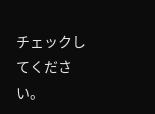チェックしてください。